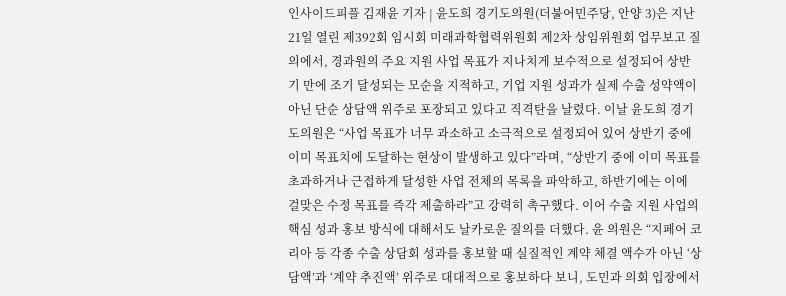인사이드피플 김재윤 기자 | 윤도희 경기도의원(더불어민주당, 안양 3)은 지난 21일 열린 제392회 임시회 미래과학협력위원회 제2차 상임위원회 업무보고 질의에서, 경과원의 주요 지원 사업 목표가 지나치게 보수적으로 설정되어 상반기 만에 조기 달성되는 모순을 지적하고, 기업 지원 성과가 실제 수출 성약액이 아닌 단순 상담액 위주로 포장되고 있다고 직격탄을 날렸다. 이날 윤도희 경기도의원은 “사업 목표가 너무 과소하고 소극적으로 설정되어 있어 상반기 중에 이미 목표치에 도달하는 현상이 발생하고 있다”라며, “상반기 중에 이미 목표를 초과하거나 근접하게 달성한 사업 전체의 목록을 파악하고, 하반기에는 이에 걸맞은 수정 목표를 즉각 제출하라”고 강력히 촉구했다. 이어 수출 지원 사업의 핵심 성과 홍보 방식에 대해서도 날카로운 질의를 더했다. 윤 의원은 “지페어 코리아 등 각종 수출 상담회 성과를 홍보할 때 실질적인 계약 체결 액수가 아닌 ‘상담액’과 ‘계약 추진액’ 위주로 대대적으로 홍보하다 보니, 도민과 의회 입장에서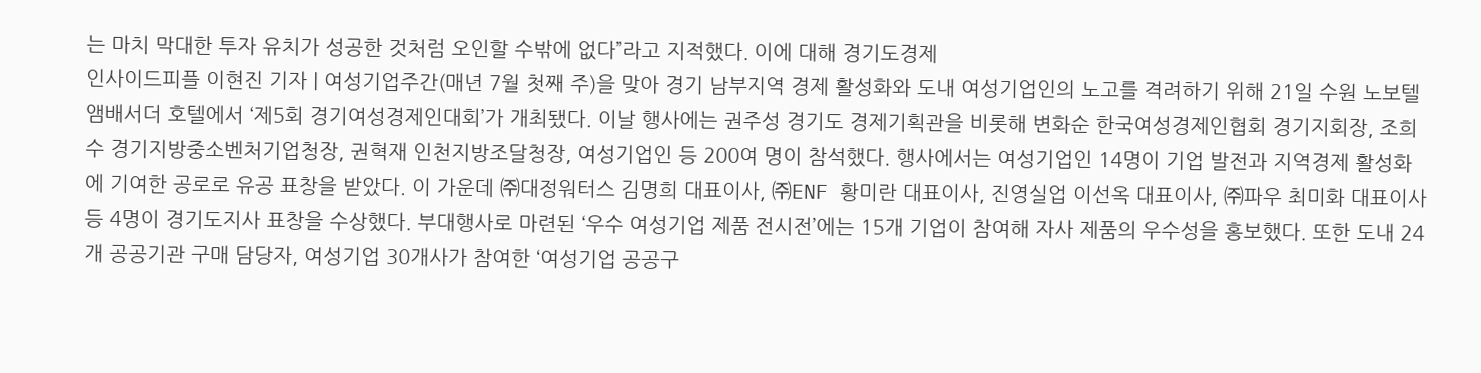는 마치 막대한 투자 유치가 성공한 것처럼 오인할 수밖에 없다”라고 지적했다. 이에 대해 경기도경제
인사이드피플 이현진 기자 | 여성기업주간(매년 7월 첫째 주)을 맞아 경기 남부지역 경제 활성화와 도내 여성기업인의 노고를 격려하기 위해 21일 수원 노보텔 앰배서더 호텔에서 ‘제5회 경기여성경제인대회’가 개최됐다. 이날 행사에는 권주성 경기도 경제기획관을 비롯해 변화순 한국여성경제인협회 경기지회장, 조희수 경기지방중소벤처기업청장, 권혁재 인천지방조달청장, 여성기업인 등 200여 명이 참석했다. 행사에서는 여성기업인 14명이 기업 발전과 지역경제 활성화에 기여한 공로로 유공 표창을 받았다. 이 가운데 ㈜대정워터스 김명희 대표이사, ㈜ENF 황미란 대표이사, 진영실업 이선옥 대표이사, ㈜파우 최미화 대표이사 등 4명이 경기도지사 표창을 수상했다. 부대행사로 마련된 ‘우수 여성기업 제품 전시전’에는 15개 기업이 참여해 자사 제품의 우수성을 홍보했다. 또한 도내 24개 공공기관 구매 담당자, 여성기업 30개사가 참여한 ‘여성기업 공공구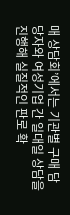매 상담회’에서는 기관별 구매 담당자와 여성기업 간 일대일 상담을 진행해 실질적인 판로 확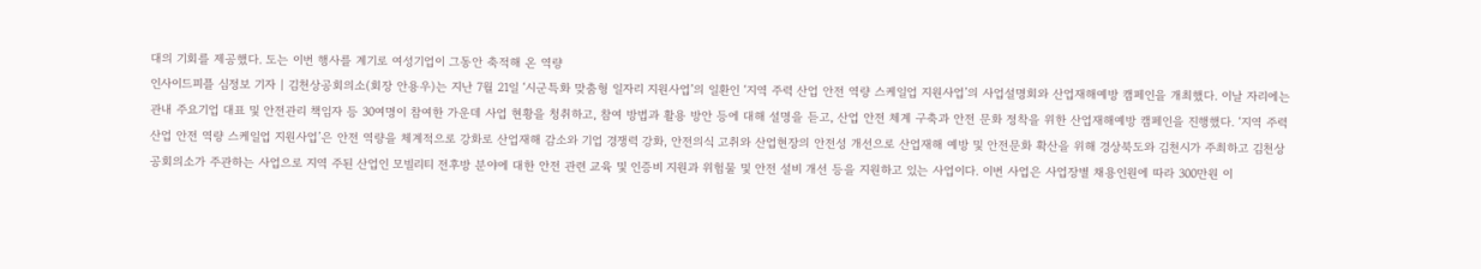대의 기회를 제공했다. 도는 이번 행사를 계기로 여성기업이 그동안 축적해 온 역량
인사이드피플 심정보 기자 | 김천상공회의소(회장 안용우)는 지난 7월 21일 ‘시군특화 맞춤형 일자리 지원사업’의 일환인 ‘지역 주력 산업 안전 역량 스케일업 지원사업’의 사업설명회와 산업재해예방 캠페인을 개최했다. 이날 자리에는 관내 주요기업 대표 및 안전관리 책임자 등 30여명이 참여한 가운데 사업 현황을 청취하고, 참여 방법과 활용 방안 등에 대해 설명을 듣고, 산업 안전 체계 구축과 안전 문화 정착을 위한 산업재해예방 캠페인을 진행했다. ‘지역 주력 산업 안전 역량 스케일업 지원사업’은 안전 역량을 체계적으로 강화로 산업재해 감소와 기업 경쟁력 강화, 안전의식 고취와 산업현장의 안전성 개선으로 산업재해 예방 및 안전문화 확산을 위해 경상북도와 김천시가 주최하고 김천상공회의소가 주관하는 사업으로 지역 주된 산업인 모빌리티 전후방 분야에 대한 안전 관련 교육 및 인증비 지원과 위험물 및 안전 설비 개선 등을 지원하고 있는 사업이다. 이번 사업은 사업장별 채용인원에 따라 300만원 이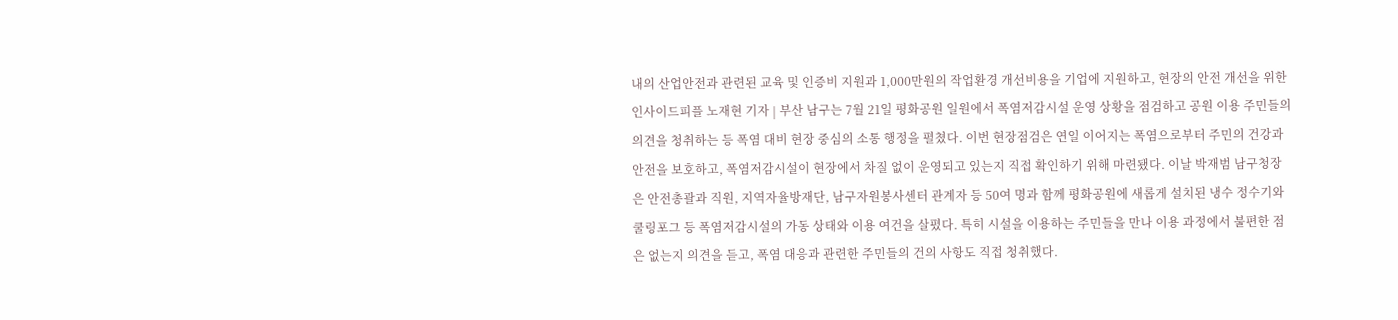내의 산업안전과 관련된 교육 및 인증비 지원과 1,000만원의 작업환경 개선비용을 기업에 지원하고, 현장의 안전 개선을 위한
인사이드피플 노재현 기자 | 부산 남구는 7월 21일 평화공원 일원에서 폭염저감시설 운영 상황을 점검하고 공원 이용 주민들의 의견을 청취하는 등 폭염 대비 현장 중심의 소통 행정을 펼쳤다. 이번 현장점검은 연일 이어지는 폭염으로부터 주민의 건강과 안전을 보호하고, 폭염저감시설이 현장에서 차질 없이 운영되고 있는지 직접 확인하기 위해 마련됐다. 이날 박재범 남구청장은 안전총괄과 직원, 지역자율방재단, 남구자원봉사센터 관계자 등 50여 명과 함께 평화공원에 새롭게 설치된 냉수 정수기와 쿨링포그 등 폭염저감시설의 가동 상태와 이용 여건을 살폈다. 특히 시설을 이용하는 주민들을 만나 이용 과정에서 불편한 점은 없는지 의견을 듣고, 폭염 대응과 관련한 주민들의 건의 사항도 직접 청취했다.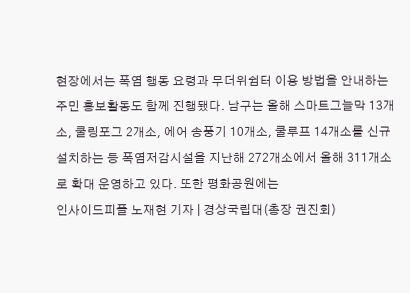현장에서는 폭염 행동 요령과 무더위쉼터 이용 방법을 안내하는 주민 홍보활동도 함께 진행됐다. 남구는 올해 스마트그늘막 13개소, 쿨링포그 2개소, 에어 송풍기 10개소, 쿨루프 14개소를 신규 설치하는 등 폭염저감시설을 지난해 272개소에서 올해 311개소로 확대 운영하고 있다. 또한 평화공원에는
인사이드피플 노재현 기자 | 경상국립대(총장 권진회)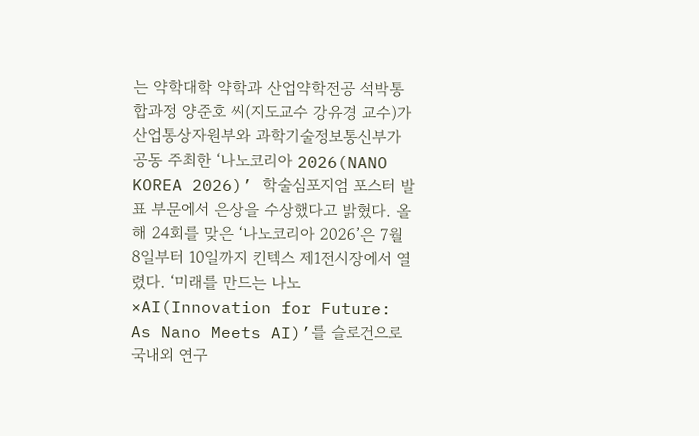는 약학대학 약학과 산업약학전공 석박통합과정 양준호 씨(지도교수 강유경 교수)가 산업통상자원부와 과학기술정보통신부가 공동 주최한 ‘나노코리아 2026(NANO KOREA 2026)’ 학술심포지엄 포스터 발표 부문에서 은상을 수상했다고 밝혔다. 올해 24회를 맞은 ‘나노코리아 2026’은 7월 8일부터 10일까지 킨텍스 제1전시장에서 열렸다. ‘미래를 만드는 나노×AI(Innovation for Future: As Nano Meets AI)’를 슬로건으로 국내외 연구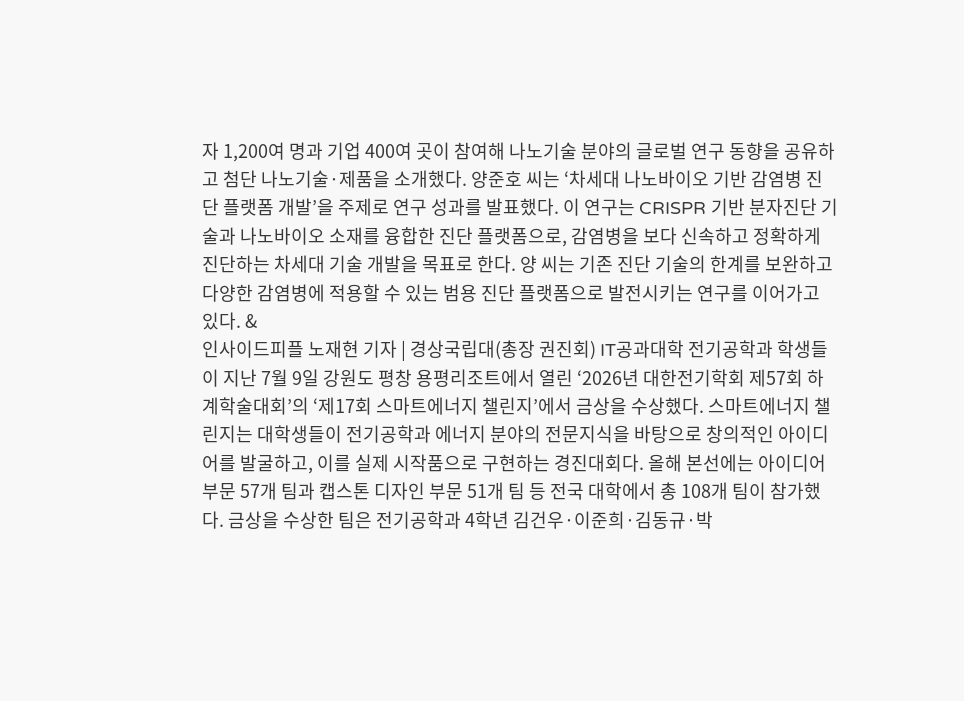자 1,200여 명과 기업 400여 곳이 참여해 나노기술 분야의 글로벌 연구 동향을 공유하고 첨단 나노기술·제품을 소개했다. 양준호 씨는 ‘차세대 나노바이오 기반 감염병 진단 플랫폼 개발’을 주제로 연구 성과를 발표했다. 이 연구는 CRISPR 기반 분자진단 기술과 나노바이오 소재를 융합한 진단 플랫폼으로, 감염병을 보다 신속하고 정확하게 진단하는 차세대 기술 개발을 목표로 한다. 양 씨는 기존 진단 기술의 한계를 보완하고 다양한 감염병에 적용할 수 있는 범용 진단 플랫폼으로 발전시키는 연구를 이어가고 있다. &
인사이드피플 노재현 기자 | 경상국립대(총장 권진회) IT공과대학 전기공학과 학생들이 지난 7월 9일 강원도 평창 용평리조트에서 열린 ‘2026년 대한전기학회 제57회 하계학술대회’의 ‘제17회 스마트에너지 챌린지’에서 금상을 수상했다. 스마트에너지 챌린지는 대학생들이 전기공학과 에너지 분야의 전문지식을 바탕으로 창의적인 아이디어를 발굴하고, 이를 실제 시작품으로 구현하는 경진대회다. 올해 본선에는 아이디어 부문 57개 팀과 캡스톤 디자인 부문 51개 팀 등 전국 대학에서 총 108개 팀이 참가했다. 금상을 수상한 팀은 전기공학과 4학년 김건우·이준희·김동규·박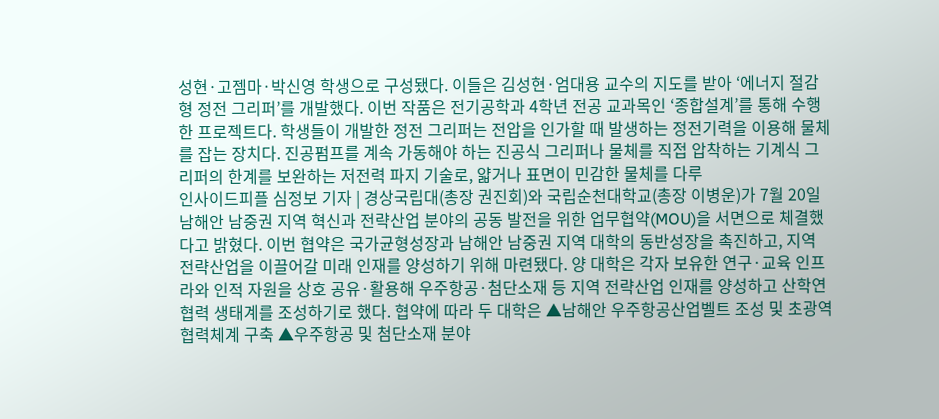성현·고젬마·박신영 학생으로 구성됐다. 이들은 김성현·엄대용 교수의 지도를 받아 ‘에너지 절감형 정전 그리퍼’를 개발했다. 이번 작품은 전기공학과 4학년 전공 교과목인 ‘종합설계’를 통해 수행한 프로젝트다. 학생들이 개발한 정전 그리퍼는 전압을 인가할 때 발생하는 정전기력을 이용해 물체를 잡는 장치다. 진공펌프를 계속 가동해야 하는 진공식 그리퍼나 물체를 직접 압착하는 기계식 그리퍼의 한계를 보완하는 저전력 파지 기술로, 얇거나 표면이 민감한 물체를 다루
인사이드피플 심정보 기자 | 경상국립대(총장 권진회)와 국립순천대학교(총장 이병운)가 7월 20일 남해안 남중권 지역 혁신과 전략산업 분야의 공동 발전을 위한 업무협약(MOU)을 서면으로 체결했다고 밝혔다. 이번 협약은 국가균형성장과 남해안 남중권 지역 대학의 동반성장을 촉진하고, 지역 전략산업을 이끌어갈 미래 인재를 양성하기 위해 마련됐다. 양 대학은 각자 보유한 연구·교육 인프라와 인적 자원을 상호 공유·활용해 우주항공·첨단소재 등 지역 전략산업 인재를 양성하고 산학연 협력 생태계를 조성하기로 했다. 협약에 따라 두 대학은 ▲남해안 우주항공산업벨트 조성 및 초광역 협력체계 구축 ▲우주항공 및 첨단소재 분야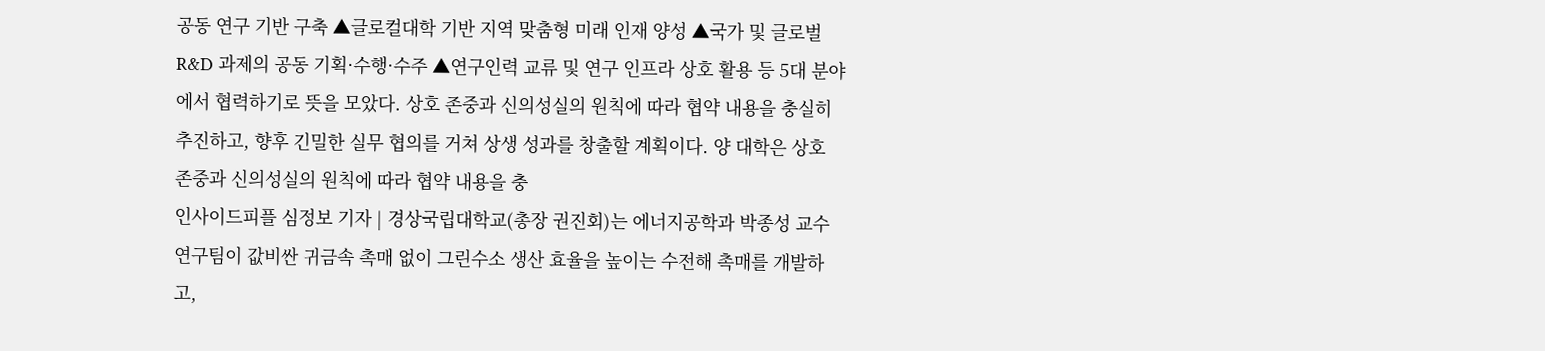공동 연구 기반 구축 ▲글로컬대학 기반 지역 맞춤형 미래 인재 양성 ▲국가 및 글로벌 R&D 과제의 공동 기획·수행·수주 ▲연구인력 교류 및 연구 인프라 상호 활용 등 5대 분야에서 협력하기로 뜻을 모았다. 상호 존중과 신의성실의 원칙에 따라 협약 내용을 충실히 추진하고, 향후 긴밀한 실무 협의를 거쳐 상생 성과를 창출할 계획이다. 양 대학은 상호 존중과 신의성실의 원칙에 따라 협약 내용을 충
인사이드피플 심정보 기자 | 경상국립대학교(총장 권진회)는 에너지공학과 박종성 교수 연구팀이 값비싼 귀금속 촉매 없이 그린수소 생산 효율을 높이는 수전해 촉매를 개발하고,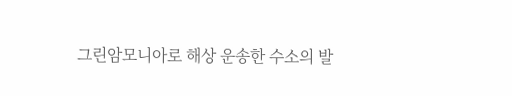그린암모니아로 해상 운송한 수소의 발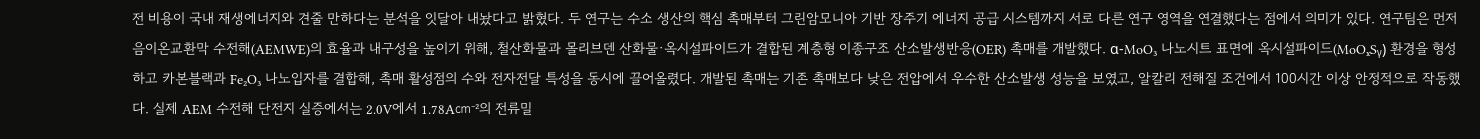전 비용이 국내 재생에너지와 견줄 만하다는 분석을 잇달아 내놨다고 밝혔다. 두 연구는 수소 생산의 핵심 촉매부터 그린암모니아 기반 장주기 에너지 공급 시스템까지 서로 다른 연구 영역을 연결했다는 점에서 의미가 있다. 연구팀은 먼저 음이온교환막 수전해(AEMWE)의 효율과 내구성을 높이기 위해, 철산화물과 몰리브덴 산화물·옥시설파이드가 결합된 계층형 이종구조 산소발생반응(OER) 촉매를 개발했다. α-MoO₃ 나노시트 표면에 옥시설파이드(MoOₓSᵧ) 환경을 형성하고 카본블랙과 Fe₂O₃ 나노입자를 결합해, 촉매 활성점의 수와 전자전달 특성을 동시에 끌어올렸다. 개발된 촉매는 기존 촉매보다 낮은 전압에서 우수한 산소발생 성능을 보였고, 알칼리 전해질 조건에서 100시간 이상 안정적으로 작동했다. 실제 AEM 수전해 단전지 실증에서는 2.0V에서 1.78A㎝⁻²의 전류밀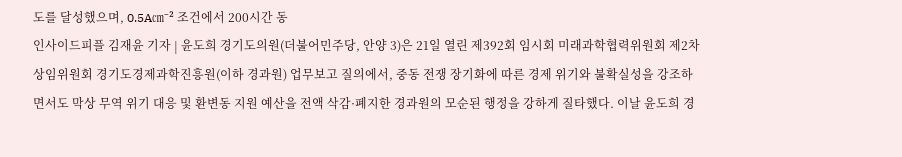도를 달성했으며, 0.5A㎝⁻² 조건에서 200시간 동
인사이드피플 김재윤 기자 | 윤도희 경기도의원(더불어민주당, 안양 3)은 21일 열린 제392회 임시회 미래과학협력위원회 제2차 상임위원회 경기도경제과학진흥원(이하 경과원) 업무보고 질의에서, 중동 전쟁 장기화에 따른 경제 위기와 불확실성을 강조하면서도 막상 무역 위기 대응 및 환변동 지원 예산을 전액 삭감·폐지한 경과원의 모순된 행정을 강하게 질타했다. 이날 윤도희 경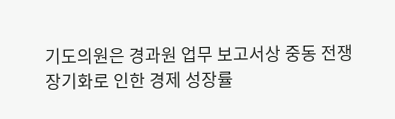기도의원은 경과원 업무 보고서상 중동 전쟁 장기화로 인한 경제 성장률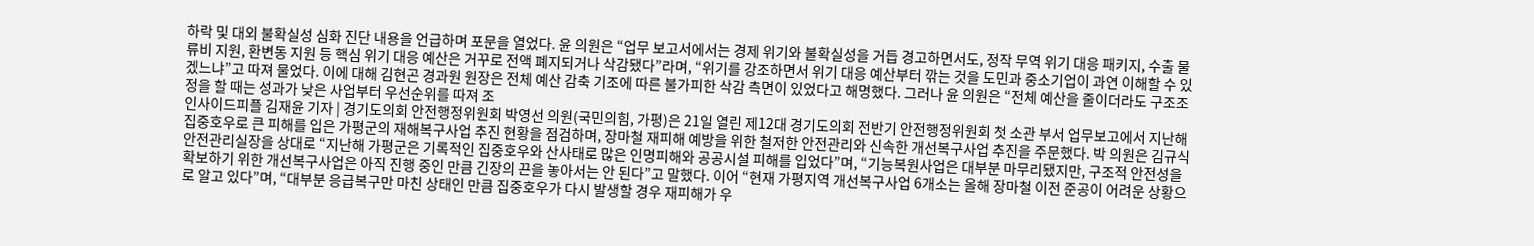하락 및 대외 불확실성 심화 진단 내용을 언급하며 포문을 열었다. 윤 의원은 “업무 보고서에서는 경제 위기와 불확실성을 거듭 경고하면서도, 정작 무역 위기 대응 패키지, 수출 물류비 지원, 환변동 지원 등 핵심 위기 대응 예산은 거꾸로 전액 폐지되거나 삭감됐다”라며, “위기를 강조하면서 위기 대응 예산부터 깎는 것을 도민과 중소기업이 과연 이해할 수 있겠느냐”고 따져 물었다. 이에 대해 김현곤 경과원 원장은 전체 예산 감축 기조에 따른 불가피한 삭감 측면이 있었다고 해명했다. 그러나 윤 의원은 “전체 예산을 줄이더라도 구조조정을 할 때는 성과가 낮은 사업부터 우선순위를 따져 조
인사이드피플 김재윤 기자 | 경기도의회 안전행정위원회 박영선 의원(국민의힘, 가평)은 21일 열린 제12대 경기도의회 전반기 안전행정위원회 첫 소관 부서 업무보고에서 지난해 집중호우로 큰 피해를 입은 가평군의 재해복구사업 추진 현황을 점검하며, 장마철 재피해 예방을 위한 철저한 안전관리와 신속한 개선복구사업 추진을 주문했다. 박 의원은 김규식 안전관리실장을 상대로 “지난해 가평군은 기록적인 집중호우와 산사태로 많은 인명피해와 공공시설 피해를 입었다”며, “기능복원사업은 대부분 마무리됐지만, 구조적 안전성을 확보하기 위한 개선복구사업은 아직 진행 중인 만큼 긴장의 끈을 놓아서는 안 된다”고 말했다. 이어 “현재 가평지역 개선복구사업 6개소는 올해 장마철 이전 준공이 어려운 상황으로 알고 있다”며, “대부분 응급복구만 마친 상태인 만큼 집중호우가 다시 발생할 경우 재피해가 우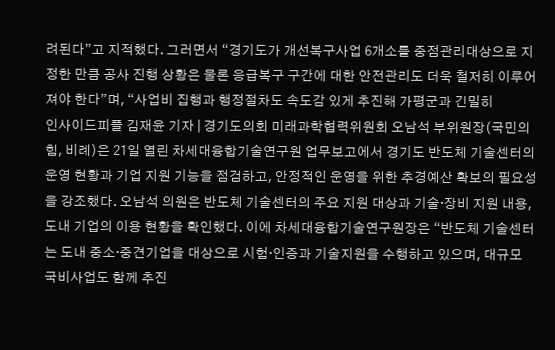려된다”고 지적했다. 그러면서 “경기도가 개선복구사업 6개소를 중점관리대상으로 지정한 만큼 공사 진행 상황은 물론 응급복구 구간에 대한 안전관리도 더욱 철저히 이루어져야 한다”며, “사업비 집행과 행정절차도 속도감 있게 추진해 가평군과 긴밀히
인사이드피플 김재윤 기자 | 경기도의회 미래과학협력위원회 오남석 부위원장(국민의힘, 비례)은 21일 열린 차세대융합기술연구원 업무보고에서 경기도 반도체 기술센터의 운영 현황과 기업 지원 기능을 점검하고, 안정적인 운영을 위한 추경예산 확보의 필요성을 강조했다. 오남석 의원은 반도체 기술센터의 주요 지원 대상과 기술·장비 지원 내용, 도내 기업의 이용 현황을 확인했다. 이에 차세대융합기술연구원장은 “반도체 기술센터는 도내 중소·중견기업을 대상으로 시험·인증과 기술지원을 수행하고 있으며, 대규모 국비사업도 함께 추진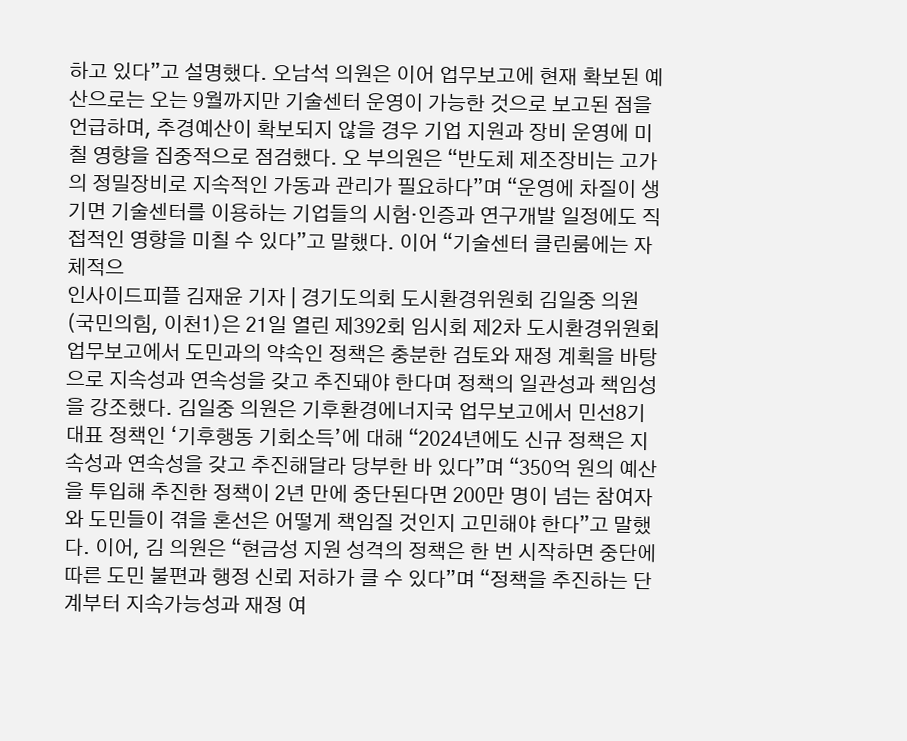하고 있다”고 설명했다. 오남석 의원은 이어 업무보고에 현재 확보된 예산으로는 오는 9월까지만 기술센터 운영이 가능한 것으로 보고된 점을 언급하며, 추경예산이 확보되지 않을 경우 기업 지원과 장비 운영에 미칠 영향을 집중적으로 점검했다. 오 부의원은 “반도체 제조장비는 고가의 정밀장비로 지속적인 가동과 관리가 필요하다”며 “운영에 차질이 생기면 기술센터를 이용하는 기업들의 시험·인증과 연구개발 일정에도 직접적인 영향을 미칠 수 있다”고 말했다. 이어 “기술센터 클린룸에는 자체적으
인사이드피플 김재윤 기자 | 경기도의회 도시환경위원회 김일중 의원(국민의힘, 이천1)은 21일 열린 제392회 임시회 제2차 도시환경위원회 업무보고에서 도민과의 약속인 정책은 충분한 검토와 재정 계획을 바탕으로 지속성과 연속성을 갖고 추진돼야 한다며 정책의 일관성과 책임성을 강조했다. 김일중 의원은 기후환경에너지국 업무보고에서 민선8기 대표 정책인 ‘기후행동 기회소득’에 대해 “2024년에도 신규 정책은 지속성과 연속성을 갖고 추진해달라 당부한 바 있다”며 “350억 원의 예산을 투입해 추진한 정책이 2년 만에 중단된다면 200만 명이 넘는 참여자와 도민들이 겪을 혼선은 어떻게 책임질 것인지 고민해야 한다”고 말했다. 이어, 김 의원은 “현금성 지원 성격의 정책은 한 번 시작하면 중단에 따른 도민 불편과 행정 신뢰 저하가 클 수 있다”며 “정책을 추진하는 단계부터 지속가능성과 재정 여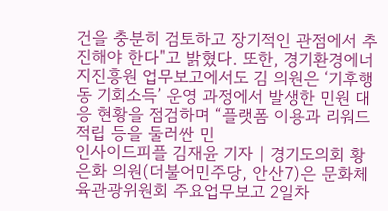건을 충분히 검토하고 장기적인 관점에서 추진해야 한다"고 밝혔다. 또한, 경기환경에너지진흥원 업무보고에서도 김 의원은 ‘기후행동 기회소득’ 운영 과정에서 발생한 민원 대응 현황을 점검하며 “플랫폼 이용과 리워드 적립 등을 둘러싼 민
인사이드피플 김재윤 기자 | 경기도의회 황은화 의원(더불어민주당, 안산7)은 문화체육관광위원회 주요업무보고 2일차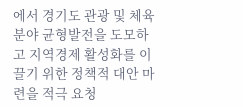에서 경기도 관광 및 체육 분야 균형발전을 도모하고 지역경제 활성화를 이끌기 위한 정책적 대안 마련을 적극 요청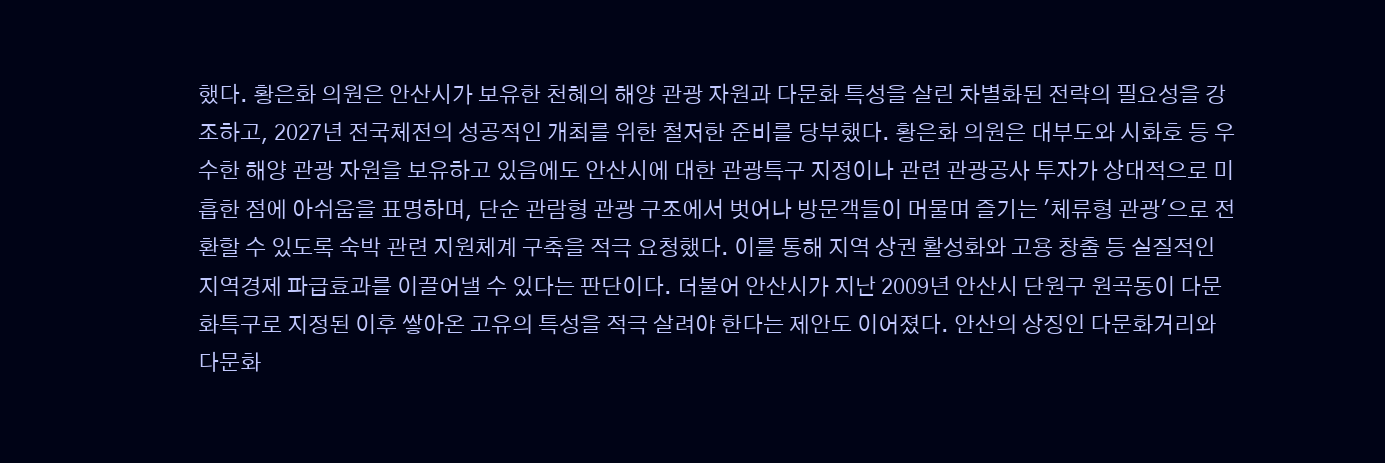했다. 황은화 의원은 안산시가 보유한 천혜의 해양 관광 자원과 다문화 특성을 살린 차별화된 전략의 필요성을 강조하고, 2027년 전국체전의 성공적인 개최를 위한 철저한 준비를 당부했다. 황은화 의원은 대부도와 시화호 등 우수한 해양 관광 자원을 보유하고 있음에도 안산시에 대한 관광특구 지정이나 관련 관광공사 투자가 상대적으로 미흡한 점에 아쉬움을 표명하며, 단순 관람형 관광 구조에서 벗어나 방문객들이 머물며 즐기는 '체류형 관광'으로 전환할 수 있도록 숙박 관련 지원체계 구축을 적극 요청했다. 이를 통해 지역 상권 활성화와 고용 창출 등 실질적인 지역경제 파급효과를 이끌어낼 수 있다는 판단이다. 더불어 안산시가 지난 2009년 안산시 단원구 원곡동이 다문화특구로 지정된 이후 쌓아온 고유의 특성을 적극 살려야 한다는 제안도 이어졌다. 안산의 상징인 다문화거리와 다문화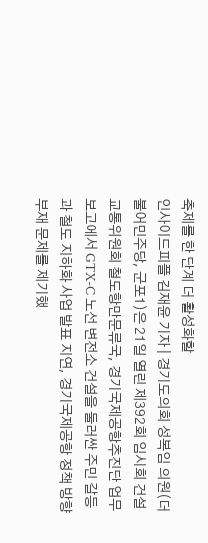축제를 한 단계 더 활성화할
인사이드피플 김재윤 기자 | 경기도의회 성복임 의원(더불어민주당, 군포1)은 21일 열린 제392회 임시회 건설교통위원회 철도항만문류국, 경기국제공항추진단 업무보고에서 GTX-C 노선 변전소 건설을 둘러싼 주민 갈등과 철도 지하화 사업 발표 지연, 경기국제공항 정책 방향 부재 문제를 제기했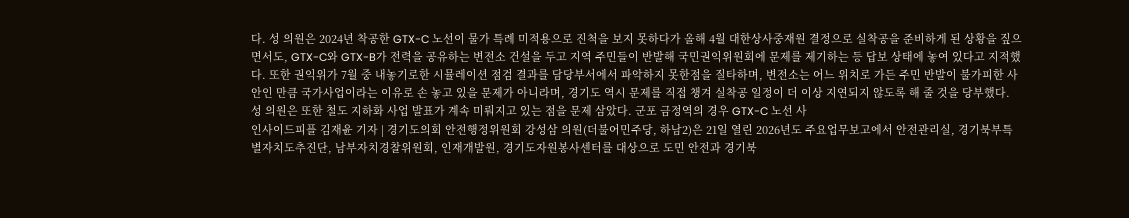다. 성 의원은 2024년 착공한 GTX-C 노선이 물가 특례 미적용으로 진척을 보지 못하다가 올해 4월 대한상사중재원 결정으로 실착공을 준비하게 된 상황을 짚으면서도, GTX-C와 GTX-B가 전력을 공유하는 변전소 건설을 두고 지역 주민들이 반발해 국민권익위원회에 문제를 제기하는 등 답보 상태에 놓여 있다고 지적했다. 또한 권익위가 7월 중 내놓기로한 시뮬레이션 점검 결과를 담당부서에서 파악하지 못한점을 질타하며, 변전소는 어느 위치로 가든 주민 반발이 불가피한 사안인 만큼 국가사업이라는 이유로 손 놓고 있을 문제가 아니라며, 경기도 역시 문제를 직접 챙겨 실착공 일정이 더 이상 지연되지 않도록 해 줄 것을 당부했다. 성 의원은 또한 철도 지하화 사업 발표가 계속 미뤄지고 있는 점을 문제 삼았다. 군포 금정역의 경우 GTX-C 노선 사
인사이드피플 김재윤 기자 | 경기도의회 안전행정위원회 강성삼 의원(더불어민주당, 하남2)은 21일 열린 2026년도 주요업무보고에서 안전관리실, 경기북부특별자치도추진단, 남부자치경찰위원회, 인재개발원, 경기도자원봉사센터를 대상으로 도민 안전과 경기북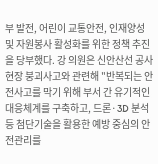부 발전, 어린이 교통안전, 인재양성 및 자원봉사 활성화를 위한 정책 추진을 당부했다. 강 의원은 신안산선 공사현장 붕괴사고와 관련해 "반복되는 안전사고를 막기 위해 부서 간 유기적인 대응체계를 구축하고, 드론·3D 분석 등 첨단기술을 활용한 예방 중심의 안전관리를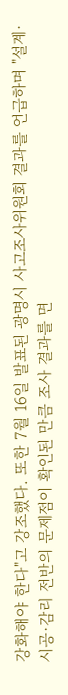강화해야 한다"고 강조했다. 또한 7월 16일 발표된 광명시 사고조사위원회 결과를 언급하며 "설계·시공·감리 전반의 문제점이 확인된 만큼 조사 결과를 면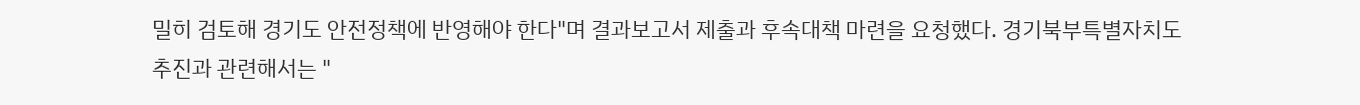밀히 검토해 경기도 안전정책에 반영해야 한다"며 결과보고서 제출과 후속대책 마련을 요청했다. 경기북부특별자치도 추진과 관련해서는 "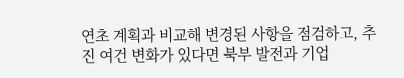연초 계획과 비교해 변경된 사항을 점검하고, 추진 여건 변화가 있다면 북부 발전과 기업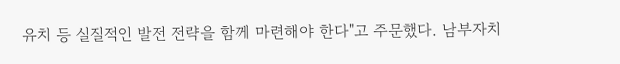유치 등 실질적인 발전 전략을 함께 마련해야 한다"고 주문했다. 남부자치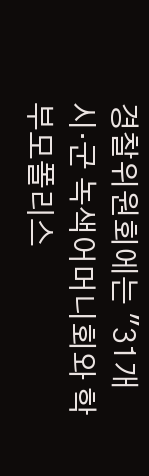경찰위원회에는 "31개 시·군 녹색어머니회와 학부모폴리스